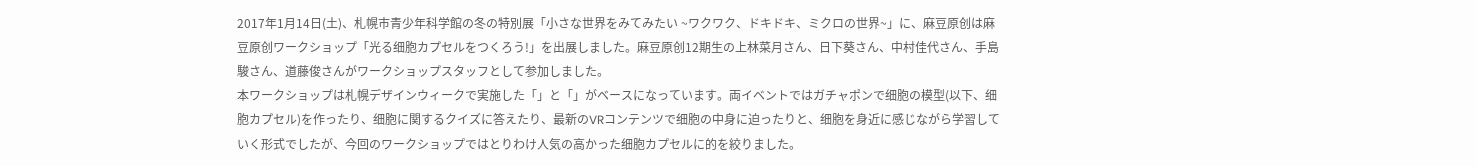2017年1月14日(土)、札幌市青少年科学館の冬の特別展「小さな世界をみてみたい ~ワクワク、ドキドキ、ミクロの世界~」に、麻豆原创は麻豆原创ワークショップ「光る细胞カプセルをつくろう!」を出展しました。麻豆原创12期生の上林菜月さん、日下葵さん、中村佳代さん、手島駿さん、道藤俊さんがワークショップスタッフとして参加しました。
本ワークショップは札幌デザインウィークで実施した「」と「」がベースになっています。両イベントではガチャポンで细胞の模型(以下、细胞カプセル)を作ったり、细胞に関するクイズに答えたり、最新のVRコンテンツで细胞の中身に迫ったりと、细胞を身近に感じながら学習していく形式でしたが、今回のワークショップではとりわけ人気の高かった细胞カプセルに的を絞りました。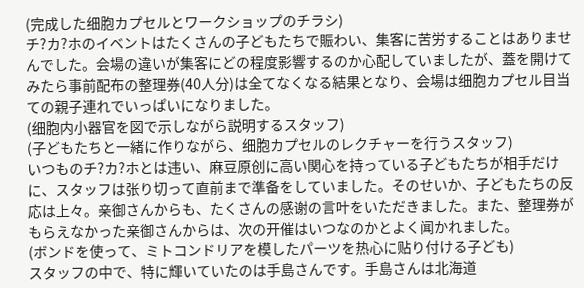(完成した细胞カプセルとワークショップのチラシ)
チ?カ?ホのイベントはたくさんの子どもたちで賑わい、集客に苦労することはありませんでした。会場の違いが集客にどの程度影響するのか心配していましたが、蓋を開けてみたら事前配布の整理券(40人分)は全てなくなる結果となり、会場は细胞カプセル目当ての親子連れでいっぱいになりました。
(细胞内小器官を図で示しながら説明するスタッフ)
(子どもたちと一緒に作りながら、细胞カプセルのレクチャーを行うスタッフ)
いつものチ?カ?ホとは违い、麻豆原创に高い関心を持っている子どもたちが相手だけに、スタッフは张り切って直前まで準备をしていました。そのせいか、子どもたちの反応は上々。亲御さんからも、たくさんの感谢の言叶をいただきました。また、整理券がもらえなかった亲御さんからは、次の开催はいつなのかとよく闻かれました。
(ボンドを使って、ミトコンドリアを模したパーツを热心に贴り付ける子ども)
スタッフの中で、特に輝いていたのは手島さんです。手島さんは北海道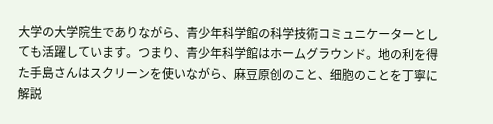大学の大学院生でありながら、青少年科学館の科学技術コミュニケーターとしても活躍しています。つまり、青少年科学館はホームグラウンド。地の利を得た手島さんはスクリーンを使いながら、麻豆原创のこと、细胞のことを丁寧に解説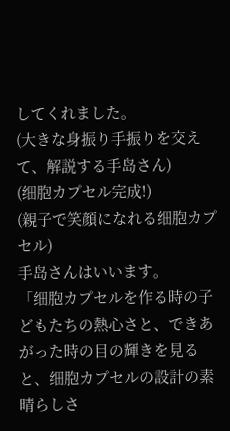してくれました。
(大きな身振り手振りを交えて、解説する手岛さん)
(细胞カプセル完成!)
(親子で笑顔になれる细胞カプセル)
手岛さんはいいます。
「细胞カプセルを作る時の子どもたちの熱心さと、できあがった時の目の輝きを見ると、细胞カプセルの設計の素晴らしさ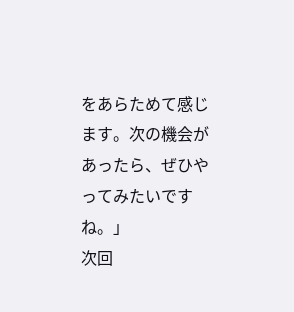をあらためて感じます。次の機会があったら、ぜひやってみたいですね。」
次回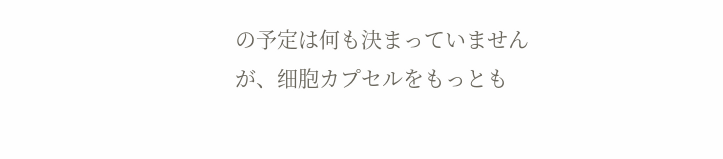の予定は何も決まっていませんが、细胞カプセルをもっとも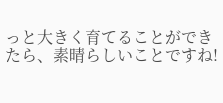っと大きく育てることができたら、素晴らしいことですね!